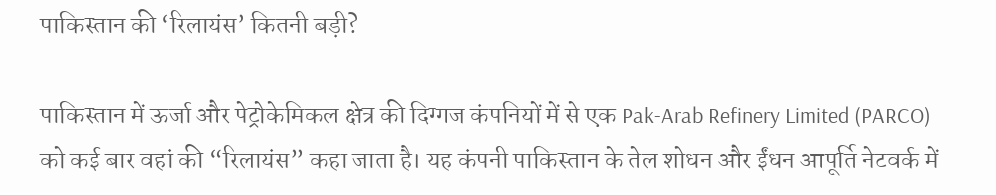पाकिस्तान की ‘रिलायंस’ कितनी बड़ी?

पाकिस्तान में ऊर्जा और पेट्रोकेमिकल क्षेत्र की दिग्गज कंपनियों में से एक Pak-Arab Refinery Limited (PARCO) को कई बार वहां की “रिलायंस” कहा जाता है। यह कंपनी पाकिस्तान के तेल शोधन और ईंधन आपूर्ति नेटवर्क में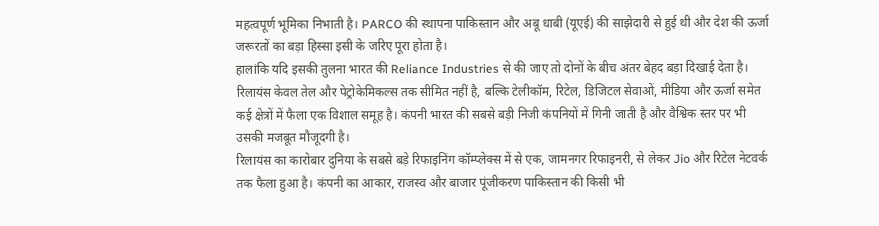महत्वपूर्ण भूमिका निभाती है। PARCO की स्थापना पाकिस्तान और अबू धाबी (यूएई) की साझेदारी से हुई थी और देश की ऊर्जा जरूरतों का बड़ा हिस्सा इसी के जरिए पूरा होता है।
हालांकि यदि इसकी तुलना भारत की Reliance Industries से की जाए तो दोनों के बीच अंतर बेहद बड़ा दिखाई देता है। रिलायंस केवल तेल और पेट्रोकेमिकल्स तक सीमित नहीं है, बल्कि टेलीकॉम, रिटेल, डिजिटल सेवाओं, मीडिया और ऊर्जा समेत कई क्षेत्रों में फैला एक विशाल समूह है। कंपनी भारत की सबसे बड़ी निजी कंपनियों में गिनी जाती है और वैश्विक स्तर पर भी उसकी मजबूत मौजूदगी है।
रिलायंस का कारोबार दुनिया के सबसे बड़े रिफाइनिंग कॉम्प्लेक्स में से एक, जामनगर रिफाइनरी, से लेकर Jio और रिटेल नेटवर्क तक फैला हुआ है। कंपनी का आकार, राजस्व और बाजार पूंजीकरण पाकिस्तान की किसी भी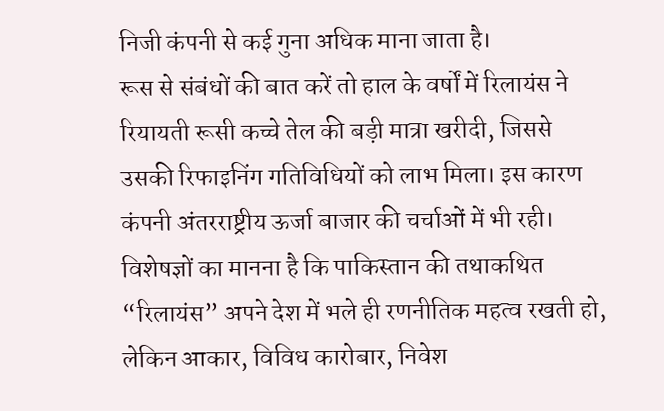निजी कंपनी से कई गुना अधिक माना जाता है।
रूस से संबंधों की बात करें तो हाल के वर्षों में रिलायंस ने रियायती रूसी कच्चे तेल की बड़ी मात्रा खरीदी, जिससे उसकी रिफाइनिंग गतिविधियों को लाभ मिला। इस कारण कंपनी अंतरराष्ट्रीय ऊर्जा बाजार की चर्चाओं में भी रही।
विशेषज्ञों का मानना है कि पाकिस्तान की तथाकथित “रिलायंस” अपने देश में भले ही रणनीतिक महत्व रखती हो, लेकिन आकार, विविध कारोबार, निवेश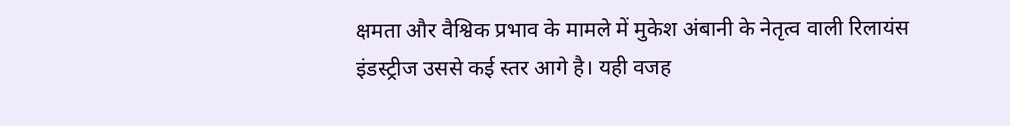क्षमता और वैश्विक प्रभाव के मामले में मुकेश अंबानी के नेतृत्व वाली रिलायंस इंडस्ट्रीज उससे कई स्तर आगे है। यही वजह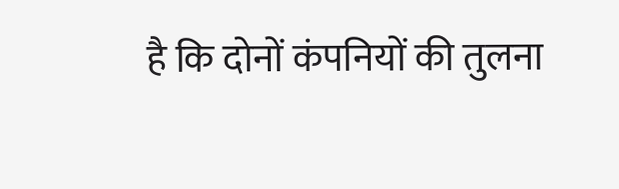है कि दोनों कंपनियों की तुलना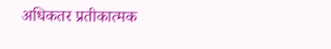अधिकतर प्रतीकात्मक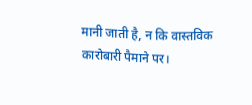मानी जाती है, न कि वास्तविक कारोबारी पैमाने पर।